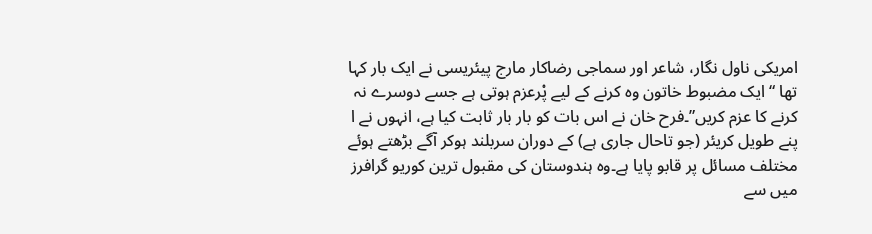امریکی ناول نگار، شاعر اور سماجی رضاکار مارج پیئریسی نے ایک بار کہا تھا “ایک مضبوط خاتون وہ کرنے کے لیے پْرعزم ہوتی ہے جسے دوسرے نہ کرنے کا عزم کریں”۔فرح خان نے اس بات کو بار بار ثابت کیا ہے، انہوں نے ا
پنے طویل کریئر (جو تاحال جاری ہے) کے دوران سربلند ہوکر آگے بڑھتے ہوئے مختلف مسائل پر قابو پایا ہے۔وہ ہندوستان کی مقبول ترین کوریو گرافرز میں سے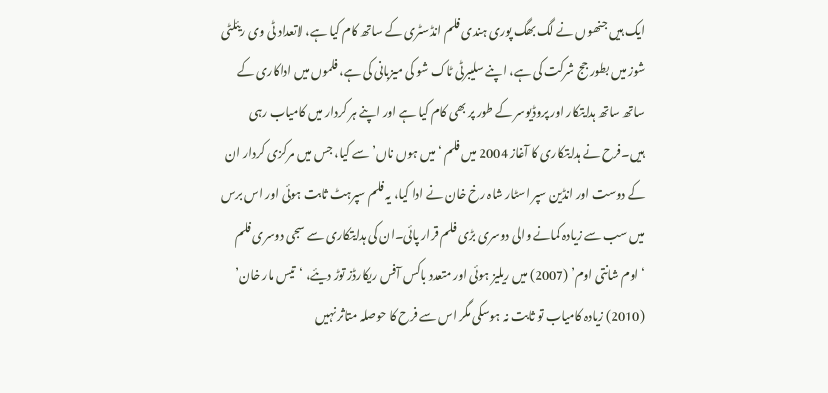ایک ہیں جنھوں نے لگ بھگ پوری ہندی فلم انڈسٹری کے ساتھ کام کیا ہے، لاتعداد ٹی وی ریئلٹی شوز میں بطور جج شرکت کی ہے، اپنے سلیبرٹی ٹاک شو کی میزبانی کی ہے، فلموں میں اداکاری کے ساتھ ساتھ ہدایتکار اور پروڈیوسر کے طور پر بھی کام کیا ہے اور اپنے ہر کردار میں کامیاب رہی ہیں۔فرح نے ہدایتکاری کا آغاز 2004 میں فلم ‘میں ہوں ناں’ سے کیا، جس میں مرکزی کردار ان کے دوست اور انڈین سپر اسٹار شاہ رخ خان نے ادا کیا، یہ فلم سپرہٹ ثابت ہوئی اور اس برس میں سب سے زیادہ کمانے والی دوسری بڑی فلم قرار پائی۔ان کی ہدایتکاری سے سجی دوسری فلم ‘اوم شانتی اوم’ (2007) میں ریلیز ہوئی اور متعدد باکس آفس ریکارڈز توڑ دیئے، ‘تیس مار خان’ (2010) زیادہ کامیاب تو ثابت نہ ہوسکی مگر اس سے فرح کا حوصلہ متاثر نہیں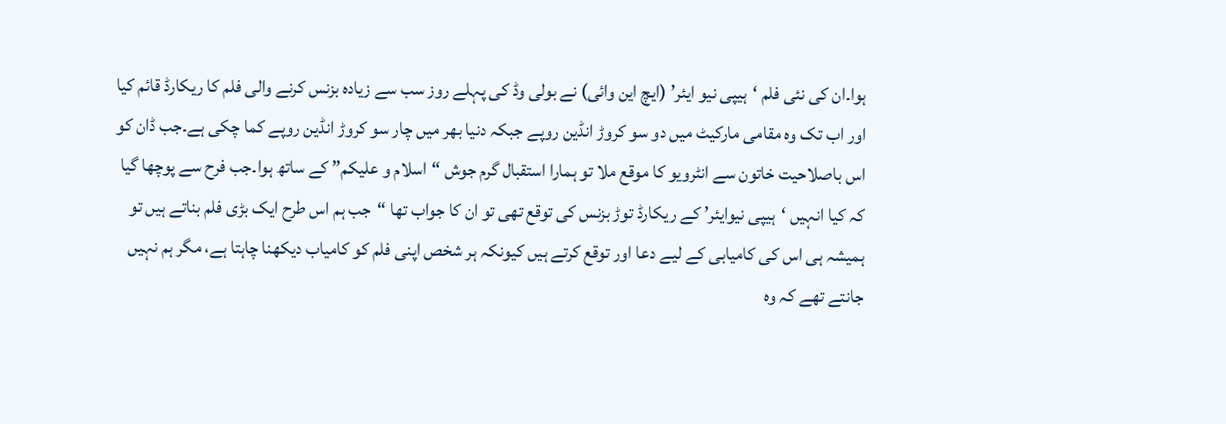ہوا۔ان کی نئی فلم ‘ہیپی نیو ایئر’ (ایچ این وائی) نے بولی وڈ کی پہلے روز سب سے زیادہ بزنس کرنے والی فلم کا ریکارڈ قائم کیا اور اب تک وہ مقامی مارکیٹ میں دو سو کروڑ انڈین روپے جبکہ دنیا بھر میں چار سو کروڑ انڈین روپے کما چکی ہے۔جب ڈان کو اس باصلاحیت خاتون سے انٹرویو کا موقع ملا تو ہمارا استقبال گرم جوش “اسلام و علیکم” کے ساتھ ہوا۔جب فرح سے پوچھا گیا کہ کیا انہیں ‘ہیپی نیوایئر’ کے ریکارڈ توڑ بزنس کی توقع تھی تو ان کا جواب تھا “جب ہم اس طرح ایک بڑی فلم بناتے ہیں تو ہمیشہ ہی اس کی کامیابی کے لیے دعا اور توقع کرتے ہیں کیونکہ ہر شخص اپنی فلم کو کامیاب دیکھنا چاہتا ہے، مگر ہم نہیں جانتے تھے کہ وہ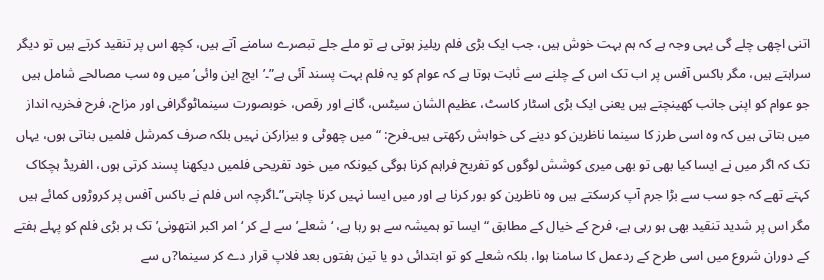اتنی اچھی چلے گی یہی وجہ ہے کہ ہم بہت خوش ہیں، جب ایک بڑی فلم ریلیز ہوتی ہے تو ملے جلے تبصرے سامنے آتے ہیں، کچھ اس پر تنقید کرتے ہیں تو دیگر سراہتے ہیں، مگر باکس آفس پر اب تک اس کے چلنے سے ثابت ہوتا ہے کہ عوام کو یہ فلم بہت پسند آئی ہے”۔’ایچ این وائی’ میں وہ سب مصالحے شامل ہیں جو عوام کو اپنی جانب کھینچتے ہیں یعنی ایک بڑی اسٹار کاسٹ، عظیم الشان سیٹس، گانے اور رقص، خوبصورت سینماٹوگرافی اور مزاح، فرح فخریہ انداز میں بتاتی ہیں کہ وہ اسی طرز کا سینما ناظرین کو دینے کی خواہش رکھتی ہیں۔فرح: “میں چھوٹی و بیزارکن نہیں بلکہ صرف کمرشل فلمیں بناتی ہوں، یہاں تک کہ اگر میں نے ایسا کیا بھی تو بھی میری کوشش لوگوں کو تفریح فراہم کرنا ہوگی کیونکہ میں خود تفریحی فلمیں دیکھنا پسند کرتی ہوں، الفریڈ ہچکاک کہتے تھے کہ جو سب سے بڑا جرم آپ کرسکتے ہیں وہ ناظرین کو بور کرنا ہے اور میں ایسا نہیں کرنا چاہتی”۔اگرچہ اس فلم نے باکس آفس پر کروڑوں کمائے ہیں مگر اس پر شدید تنقید بھی ہو رہی ہے، فرح کے خیال کے مطابق “ایسا تو ہمیشہ سے ہو رہا ہے، ‘شعلے’ سے لے کر ‘امر اکبر انتھونی’ تک ہر بڑی فلم کو پہلے ہفتے کے دوران شروع میں اسی طرح کے ردعمل کا سامنا ہوا، بلکہ شعلے کو تو ابتدائی دو یا تین ہفتوں بعد فلاپ قرار دے کر سینما?ں سے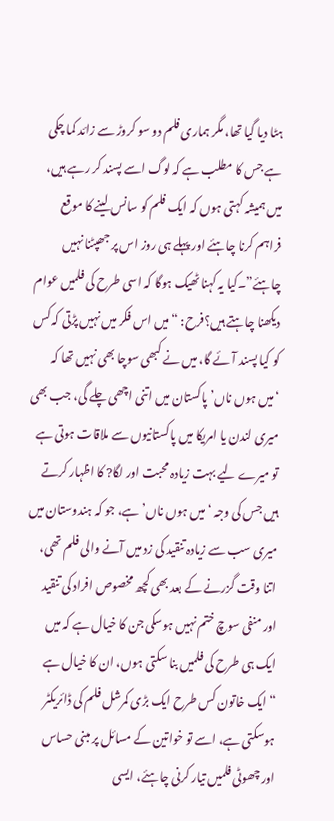ہٹا دیا گیا تھا، مگر ہماری فلم دو سو کروڑ سے زائد کما چکی ہے جس کا مطلب ہے کہ لوگ اسے پسند کر رہے ہیں، میں ہمیشہ کہتی ہوں کہ ایک فلم کو سانس لینے کا موقع فراہم کرنا چاہئے اور پہلے ہی روز اس پر جھپٹنا نہیں چاہئے”۔کیا یہ کہنا ٹھیک ہوگا کہ اسی طرح کی فلمیں عوام دیکھنا چاہتے ہیں؟فرح: “میں اس فکر میں نہیں پڑتی کہ کس کو کیا پسند آئے گا، میں نے کبھی سوچا بھی نہیں تھا کہ ‘میں ہوں ناں’ پاکستان میں اتنی اچھی چلے گی، جب بھی میری لندن یا امریکا میں پاکستانیوں سے ملاقات ہوتی ہے تو میرے لیے بہت زیادہ محبت اور لگا? کا اظہار کرتے ہیں جس کی وجہ ‘میں ہوں ناں’ ہے، جو کہ ہندوستان میں میری سب سے زیادہ تنقید کی زد میں آنے والی فلم تھی، اتنا وقت گزرنے کے بعد بھی کچھ مخصوص افراد کی تنقید اور منفی سوچ ختم نہیں ہوسکی جن کا خیال ہے کہ میں ایک ہی طرح کی فلمیں بنا سکتی ہوں، ان کا خیال ہے “ایک خاتون کس طرح ایک بڑی کمرشل فلم کی ڈائریکٹر ہوسکتی ہے، اسے تو خواتین کے مسائل پر مبنی حساس اور چھوٹی فلمیں تیار کرنی چاہئے، ایسی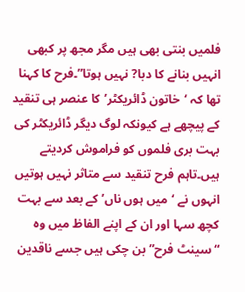فلمیں بنتی بھی ہیں مگر مجھ پر کبھی انہیں بنانے کا دبا? نہیں ہوتا”۔فرح کا کہنا تھا کہ ‘خاتون ڈائریکٹر’کا عنصر ہی تنقید کے پیچھے ہے کیونکہ لوگ دیگر ڈائریکٹر کی بہت بری فلموں کو فراموش کردیتے ہیں۔تاہم فرح تنقید سے متاثر نہیں ہوتیں انہوں نے ‘میں ہوں ناں’ کے بعد سے بہت کچھ سہا اور ان کے اپنے الفاظ میں وہ “سینٹ فرح” بن چکی ہیں جسے ناقدین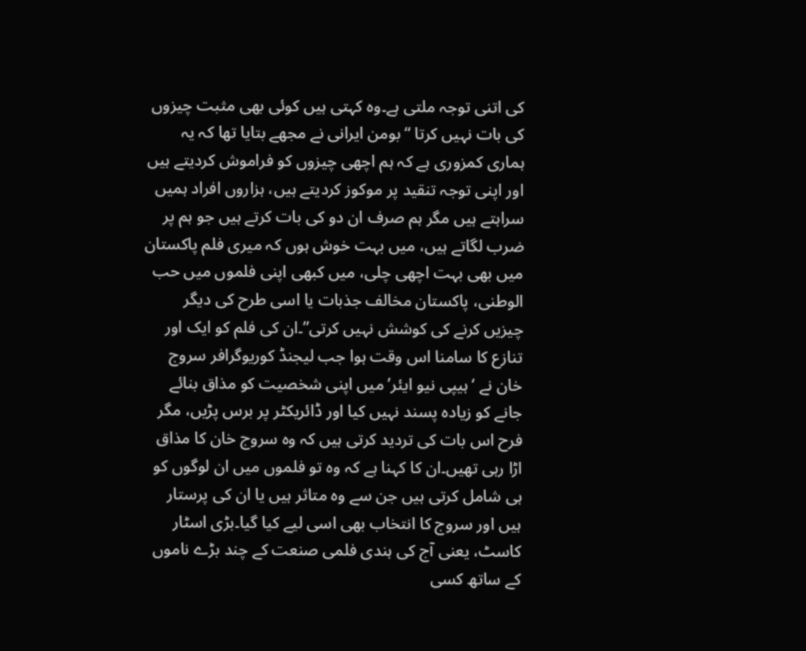کی اتنی توجہ ملتی ہے۔وہ کہتی ہیں کوئی بھی مثبت چیزوں کی بات نہیں کرتا “بومن ایرانی نے مجھے بتایا تھا کہ یہ ہماری کمزوری ہے کہ ہم اچھی چیزوں کو فراموش کردیتے ہیں اور اپنی توجہ تنقید پر موکوز کردیتے ہیں، ہزاروں افراد ہمیں سراہتے ہیں مگر ہم صرف ان دو کی بات کرتے ہیں جو ہم پر ضرب لگاتے ہیں، میں بہت خوش ہوں کہ میری فلم پاکستان میں بھی بہت اچھی چلی، میں کبھی اپنی فلموں میں حب الوطنی، پاکستان مخالف جذبات یا اسی طرح کی دیگر چیزیں کرنے کی کوشش نہیں کرتی”۔ان کی فلم کو ایک اور تنازع کا سامنا اس وقت ہوا جب لیجنڈ کوریوگرافر سروج خان نے ‘ہیپی نیو ایئر’ میں اپنی شخصیت کو مذاق بنائے جانے کو زیادہ پسند نہیں کیا اور ڈائریکٹر پر برس پڑیں، مگر فرح اس بات کی تردید کرتی ہیں کہ وہ سروج خان کا مذاق اڑا رہی تھیں۔ان کا کہنا ہے کہ وہ تو فلموں میں ان لوگوں کو ہی شامل کرتی ہیں جن سے وہ متاثر ہیں یا ان کی پرستار ہیں اور سروج کا انتخاب بھی اسی لیے کیا گیا۔بڑی اسٹار کاسٹ، یعنی آج کی ہندی فلمی صنعت کے چند بڑے ناموں کے ساتھ کسی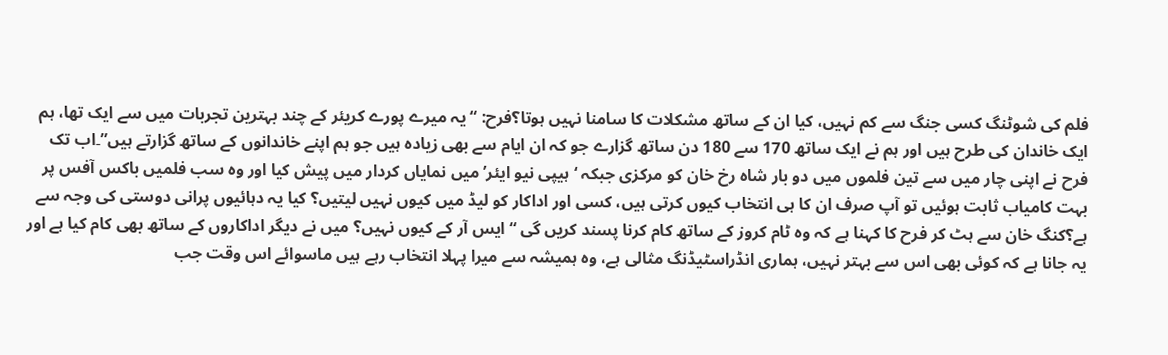فلم کی شوٹنگ کسی جنگ سے کم نہیں، کیا ان کے ساتھ مشکلات کا سامنا نہیں ہوتا؟فرح: “یہ میرے پورے کریئر کے چند بہترین تجربات میں سے ایک تھا، ہم ایک خاندان کی طرح ہیں اور ہم نے ایک ساتھ 170 سے 180 دن ساتھ گزارے جو کہ ان ایام سے بھی زیادہ ہیں جو ہم اپنے خاندانوں کے ساتھ گزارتے ہیں”۔اب تک فرح نے اپنی چار میں سے تین فلموں میں دو بار شاہ رخ خان کو مرکزی جبکہ ‘ہیپی نیو ایئر’ میں نمایاں کردار میں پیش کیا اور وہ سب فلمیں باکس آفس پر بہت کامیاب ثابت ہوئیں تو آپ صرف ان کا ہی انتخاب کیوں کرتی ہیں، کسی اور اداکار کو لیڈ میں کیوں نہیں لیتیں؟ کیا یہ دہائیوں پرانی دوستی کی وجہ سے ہے؟کنگ خان سے ہٹ کر فرح کا کہنا ہے کہ وہ ٹام کروز کے ساتھ کام کرنا پسند کریں گی “ایس آر کے کیوں نہیں؟ میں نے دیگر اداکاروں کے ساتھ بھی کام کیا ہے اور یہ جانا ہے کہ کوئی بھی اس سے بہتر نہیں، ہماری انڈراسٹیڈنگ مثالی ہے، وہ ہمیشہ سے میرا پہلا انتخاب رہے ہیں ماسوائے اس وقت جب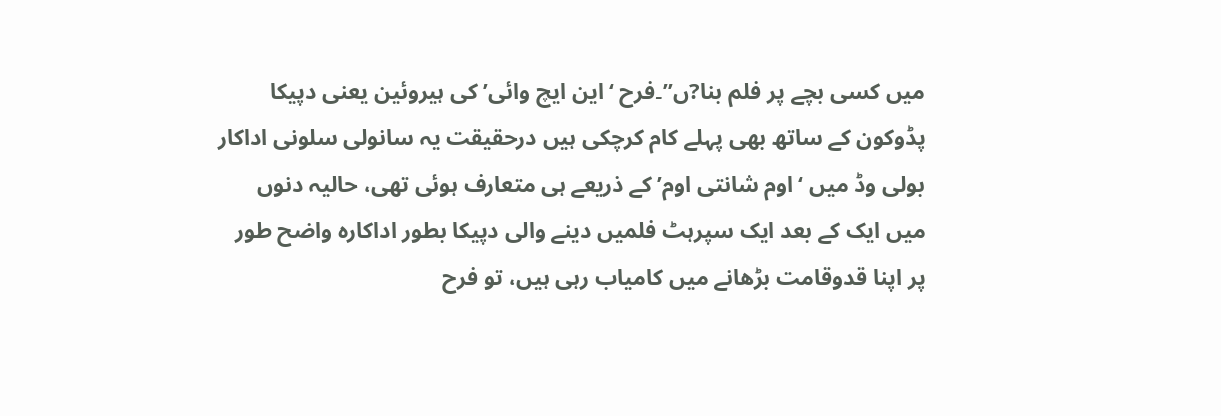میں کسی بچے پر فلم بنا?ں”۔فرح ‘این ایچ وائی’ کی ہیروئین یعنی دپیکا پڈوکون کے ساتھ بھی پہلے کام کرچکی ہیں درحقیقت یہ سانولی سلونی اداکار بولی وڈ میں ‘اوم شانتی اوم’ کے ذریعے ہی متعارف ہوئی تھی، حالیہ دنوں میں ایک کے بعد ایک سپرہٹ فلمیں دینے والی دپیکا بطور اداکارہ واضح طور پر اپنا قدوقامت بڑھانے میں کامیاب رہی ہیں، تو فرح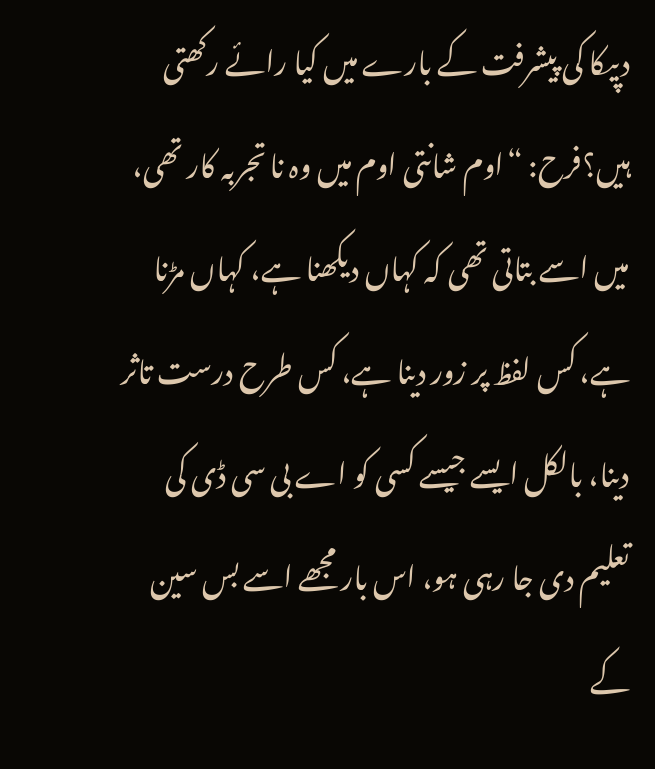دپیکا کی پیشرفت کے بارے میں کیا رائے رکھتی ہیں؟فرح: “اوم شانتی اوم میں وہ نا تجربہ کار تھی، میں اسے بتاتی تھی کہ کہاں دیکھنا ہے، کہاں مڑنا ہے، کس لفظ پر زور دینا ہے، کس طرح درست تاثر دینا، بالکل ایسے جیسے کسی کو اے بی سی ڈی کی تعلیم دی جا رہی ہو، اس بار مجھے اسے بس سین کے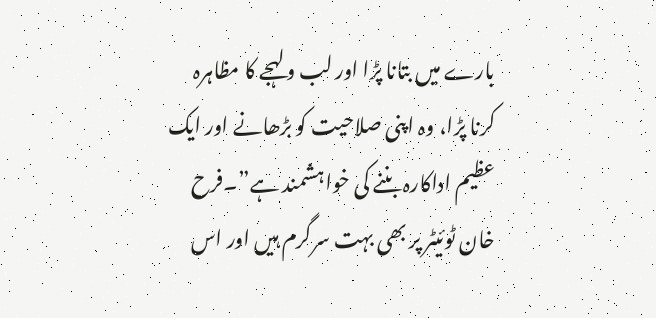بارے میں بتانا پڑا اور لب و لہجے کا مظاہرہ کرنا پڑا، وہ اپنی صلاحیت کو بڑھانے اور ایک عظیم اداکارہ بننے کی خواہشمند ہے”۔فرح خان ٹوئیٹر پر بھی بہت سرگرم ہیں اور اس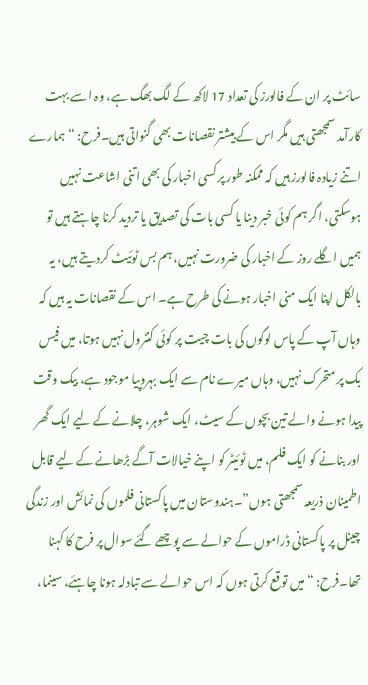سائٹ پر ان کے فالورز کی تعداد 17 لاکھ کے لگ بھگ ہے، وہ اسے بہت کارآمد سمجھتی ہیں مگر اس کے بیشتر نقصانات بھی گنواتی ہیں۔فرح: “ہمارے اتنے زیادہ فالورز ہیں کہ ممکنہ طور پر کسی اخبار کی بھی اتنی اشاعت نہیں ہوسکتی، اگر ہم کوئی خبر دینا یا کسی بات کی تصدیق یا تردید کرنا چاہتے ہیں تو ہمیں اگلے روز کے اخبار کی ضرورت نہیں، ہم بس ٹوئیٹ کردیتے ہیں، یہ بالکل اپنا ایک منی اخبار ہونے کی طرح ہے۔ اس کے نقصانات یہ ہیں کہ وہاں آپ کے پاس لوگوں کی بات چیت پر کوئی کنٹرول نہیں ہوتا، میں فیس بک پر متحرک نہیں، وہاں میرے نام سے ایک بہروپیا موجود ہے، بیک وقت پیدا ہونے والے تین بچوں کے سیٹ، ایک شوہر، چلانے کے لیے ایک گھر اور بنانے کو ایک فلم، میں ٹوئیٹر کو اپنے خیالات آگے بڑھانے کے لیے قابل اطمینان ذریعہ سمجھتی ہوں”۔ہندوستان میں پاکستانی فلموں کی نمائش اور زندگی چینل پر پاکستانی ڈراموں کے حوالے سے پوچھے گئے سوال پر فرح کا کہنا تھا۔فرح: “میں توقع کرتی ہوں کہ اس حوالے سے تبادلہ ہونا چاہئے، سینما،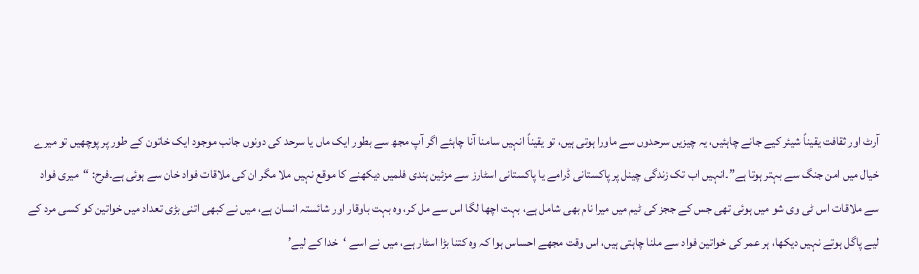آرٹ اور ثقافت یقیناً شیئر کیے جانے چاہئیں، یہ چیزیں سرحدوں سے ماورا ہوتی ہیں، تو یقیناً انہیں سامنا آنا چاہئے اگر آپ مجھ سے بطور ایک ماں یا سرحد کی دونوں جانب موجود ایک خاتون کے طور پر پوچھیں تو میرے خیال میں امن جنگ سے بہتر ہوتا ہے”۔انہیں اب تک زندگی چینل پر پاکستانی ڈرامے یا پاکستانی اسٹارز سے مزئین ہندی فلمیں دیکھنے کا موقع نہیں ملا مگر ان کی ملاقات فواد خان سے ہوئی ہے۔فرح: “میری فواد سے ملاقات اس ٹی وی شو میں ہوئی تھی جس کے ججز کی ٹیم میں میرا نام بھی شامل ہے، بہت اچھا لگا اس سے مل کر، وہ بہت باوقار اور شائستہ انسان ہے، میں نے کبھی اتنی بڑی تعداد میں خواتین کو کسی مرد کے لیے پاگل ہوتے نہیں دیکھا، ہر عمر کی خواتین فواد سے ملنا چاہتی ہیں، اس وقت مجھے احساس ہوا کہ وہ کتنا بڑا اسٹار ہے، میں نے اسے ‘خدا کے لیے’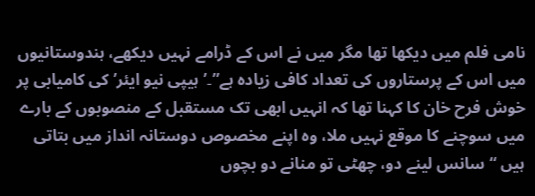نامی فلم میں دیکھا تھا مگر میں نے اس کے ڈرامے نہیں دیکھے، ہندوستانیوں میں اس کے پرستاروں کی تعداد کافی زیادہ ہے”۔’ہیپی نیو ایئر’ کی کامیابی پر خوش فرح خان کا کہنا تھا کہ انہیں ابھی تک مستقبل کے منصوبوں کے بارے میں سوچنے کا موقع نہیں ملا، وہ اپنے مخصوص دوستانہ انداز میں بتاتی ہیں “سانس لینے دو، چھٹی تو منانے دو بچوں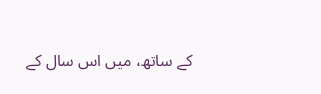کے ساتھ، میں اس سال کے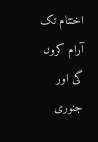اختتام تک آرام کروں گی اور جنوری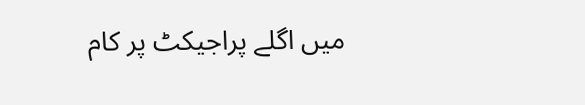میں اگلے پراجیکٹ پر کام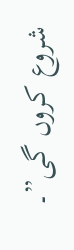شروع کروں گی”۔